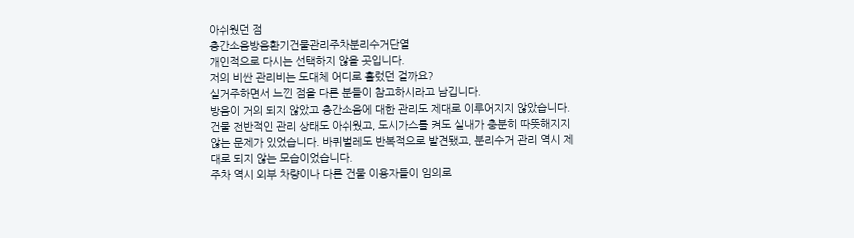아쉬웠던 점
층간소음방음환기건물관리주차분리수거단열
개인적으로 다시는 선택하지 않을 곳입니다.
저의 비싼 관리비는 도대체 어디로 흘렀던 걸까요?
실거주하면서 느낀 점을 다른 분들이 참고하시라고 남깁니다.
방음이 거의 되지 않았고 층간소음에 대한 관리도 제대로 이루어지지 않았습니다. 건물 전반적인 관리 상태도 아쉬웠고, 도시가스를 켜도 실내가 충분히 따뜻해지지 않는 문제가 있었습니다. 바퀴벌레도 반복적으로 발견됐고, 분리수거 관리 역시 제대로 되지 않는 모습이었습니다.
주차 역시 외부 차량이나 다른 건물 이용자들이 임의로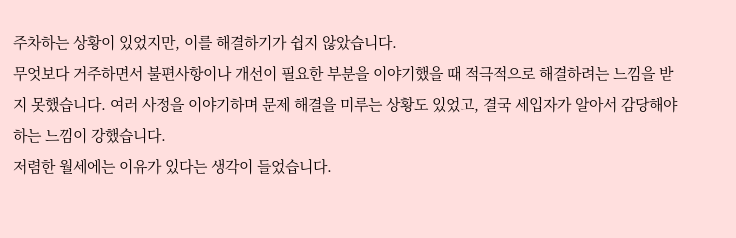주차하는 상황이 있었지만, 이를 해결하기가 쉽지 않았습니다.
무엇보다 거주하면서 불편사항이나 개선이 필요한 부분을 이야기했을 때 적극적으로 해결하려는 느낌을 받지 못했습니다. 여러 사정을 이야기하며 문제 해결을 미루는 상황도 있었고, 결국 세입자가 알아서 감당해야 하는 느낌이 강했습니다.
저렴한 월세에는 이유가 있다는 생각이 들었습니다.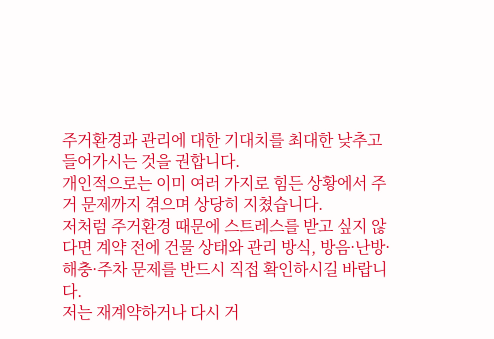주거환경과 관리에 대한 기대치를 최대한 낮추고 들어가시는 것을 권합니다.
개인적으로는 이미 여러 가지로 힘든 상황에서 주거 문제까지 겪으며 상당히 지쳤습니다.
저처럼 주거환경 때문에 스트레스를 받고 싶지 않다면 계약 전에 건물 상태와 관리 방식, 방음·난방·해충·주차 문제를 반드시 직접 확인하시길 바랍니다.
저는 재계약하거나 다시 거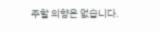주할 의향은 없습니다.